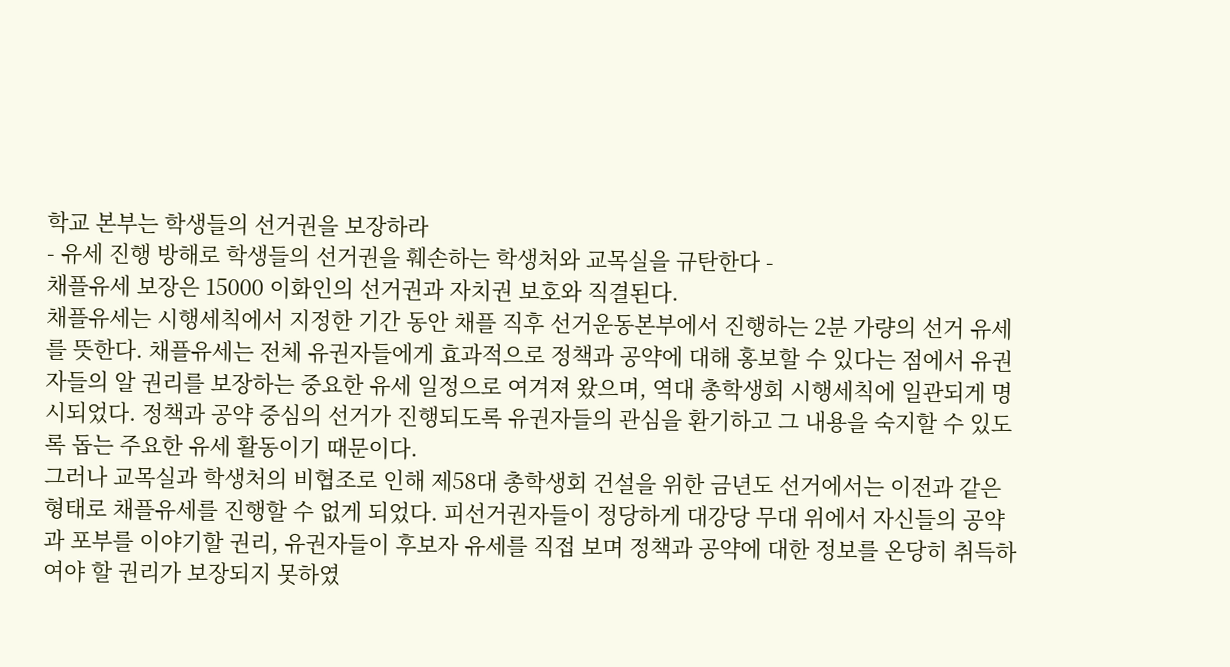학교 본부는 학생들의 선거권을 보장하라
- 유세 진행 방해로 학생들의 선거권을 훼손하는 학생처와 교목실을 규탄한다 -
채플유세 보장은 15000 이화인의 선거권과 자치권 보호와 직결된다.
채플유세는 시행세칙에서 지정한 기간 동안 채플 직후 선거운동본부에서 진행하는 2분 가량의 선거 유세를 뜻한다. 채플유세는 전체 유권자들에게 효과적으로 정책과 공약에 대해 홍보할 수 있다는 점에서 유권자들의 알 권리를 보장하는 중요한 유세 일정으로 여겨져 왔으며, 역대 총학생회 시행세칙에 일관되게 명시되었다. 정책과 공약 중심의 선거가 진행되도록 유권자들의 관심을 환기하고 그 내용을 숙지할 수 있도록 돕는 주요한 유세 활동이기 때문이다.
그러나 교목실과 학생처의 비협조로 인해 제58대 총학생회 건설을 위한 금년도 선거에서는 이전과 같은 형태로 채플유세를 진행할 수 없게 되었다. 피선거권자들이 정당하게 대강당 무대 위에서 자신들의 공약과 포부를 이야기할 권리, 유권자들이 후보자 유세를 직접 보며 정책과 공약에 대한 정보를 온당히 취득하여야 할 권리가 보장되지 못하였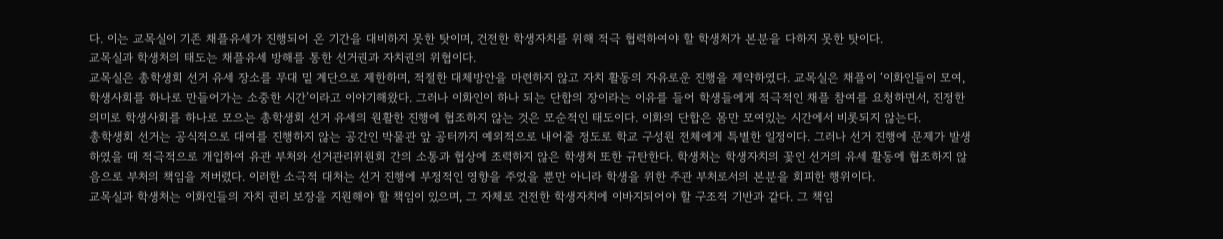다. 이는 교목실이 기존 채플유세가 진행되어 온 기간을 대비하지 못한 탓이며, 건전한 학생자치를 위해 적극 협력하여야 할 학생처가 본분을 다하지 못한 탓이다.
교목실과 학생처의 태도는 채플유세 방해를 통한 선거권과 자치권의 위협이다.
교목실은 총학생회 선거 유세 장소를 무대 밑 계단으로 제한하며, 적절한 대체방안을 마련하지 않고 자치 활동의 자유로운 진행을 제약하였다. 교목실은 채플이 ‘이화인들이 모여, 학생사회를 하나로 만들어가는 소중한 시간’이라고 이야기해왔다. 그러나 이화인이 하나 되는 단합의 장이라는 이유를 들어 학생들에게 적극적인 채플 참여를 요청하면서, 진정한 의미로 학생사회를 하나로 모으는 총학생회 선거 유세의 원활한 진행에 협조하지 않는 것은 모순적인 태도이다. 이화의 단합은 몸만 모여있는 시간에서 비롯되지 않는다.
총학생회 선거는 공식적으로 대여를 진행하지 않는 공간인 박물관 앞 공터까지 예외적으로 내어줄 정도로 학교 구성원 전체에게 특별한 일정이다. 그러나 선거 진행에 문제가 발생하였을 때 적극적으로 개입하여 유관 부처와 선거관리위원회 간의 소통과 협상에 조력하지 않은 학생처 또한 규탄한다. 학생처는 학생자치의 꽃인 선거의 유세 활동에 협조하지 않음으로 부처의 책임을 저버렸다. 이러한 소극적 대처는 선거 진행에 부정적인 영향을 주었을 뿐만 아니라 학생을 위한 주관 부처로서의 본분을 회피한 행위이다.
교목실과 학생처는 이화인들의 자치 권리 보장을 지원해야 할 책임이 있으며, 그 자체로 건전한 학생자치에 이바지되어야 할 구조적 기반과 같다. 그 책임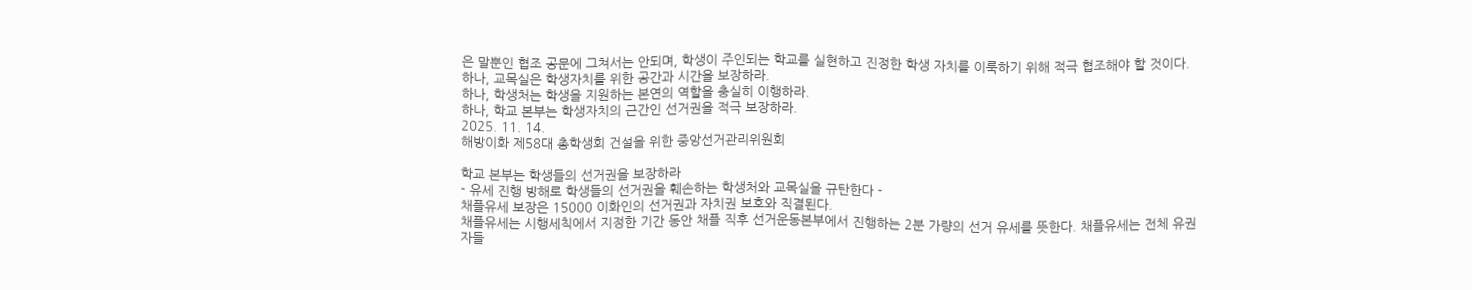은 말뿐인 협조 공문에 그쳐서는 안되며, 학생이 주인되는 학교를 실현하고 진정한 학생 자치를 이룩하기 위해 적극 협조해야 할 것이다.
하나, 교목실은 학생자치를 위한 공간과 시간을 보장하라.
하나, 학생처는 학생을 지원하는 본연의 역할을 충실히 이행하라.
하나, 학교 본부는 학생자치의 근간인 선거권을 적극 보장하라.
2025. 11. 14.
해방이화 제58대 총학생회 건설을 위한 중앙선거관리위원회

학교 본부는 학생들의 선거권을 보장하라
- 유세 진행 방해로 학생들의 선거권을 훼손하는 학생처와 교목실을 규탄한다 -
채플유세 보장은 15000 이화인의 선거권과 자치권 보호와 직결된다.
채플유세는 시행세칙에서 지정한 기간 동안 채플 직후 선거운동본부에서 진행하는 2분 가량의 선거 유세를 뜻한다. 채플유세는 전체 유권자들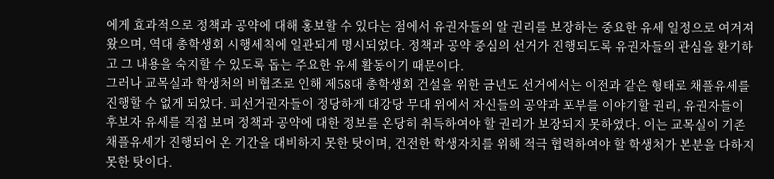에게 효과적으로 정책과 공약에 대해 홍보할 수 있다는 점에서 유권자들의 알 권리를 보장하는 중요한 유세 일정으로 여겨져 왔으며, 역대 총학생회 시행세칙에 일관되게 명시되었다. 정책과 공약 중심의 선거가 진행되도록 유권자들의 관심을 환기하고 그 내용을 숙지할 수 있도록 돕는 주요한 유세 활동이기 때문이다.
그러나 교목실과 학생처의 비협조로 인해 제58대 총학생회 건설을 위한 금년도 선거에서는 이전과 같은 형태로 채플유세를 진행할 수 없게 되었다. 피선거권자들이 정당하게 대강당 무대 위에서 자신들의 공약과 포부를 이야기할 권리, 유권자들이 후보자 유세를 직접 보며 정책과 공약에 대한 정보를 온당히 취득하여야 할 권리가 보장되지 못하였다. 이는 교목실이 기존 채플유세가 진행되어 온 기간을 대비하지 못한 탓이며, 건전한 학생자치를 위해 적극 협력하여야 할 학생처가 본분을 다하지 못한 탓이다.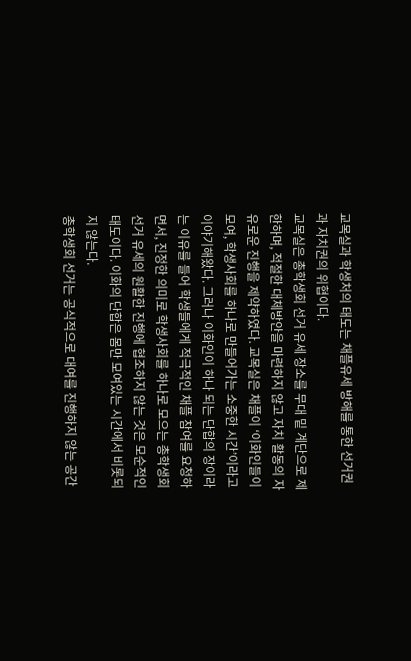교목실과 학생처의 태도는 채플유세 방해를 통한 선거권과 자치권의 위협이다.
교목실은 총학생회 선거 유세 장소를 무대 밑 계단으로 제한하며, 적절한 대체방안을 마련하지 않고 자치 활동의 자유로운 진행을 제약하였다. 교목실은 채플이 ‘이화인들이 모여, 학생사회를 하나로 만들어가는 소중한 시간’이라고 이야기해왔다. 그러나 이화인이 하나 되는 단합의 장이라는 이유를 들어 학생들에게 적극적인 채플 참여를 요청하면서, 진정한 의미로 학생사회를 하나로 모으는 총학생회 선거 유세의 원활한 진행에 협조하지 않는 것은 모순적인 태도이다. 이화의 단합은 몸만 모여있는 시간에서 비롯되지 않는다.
총학생회 선거는 공식적으로 대여를 진행하지 않는 공간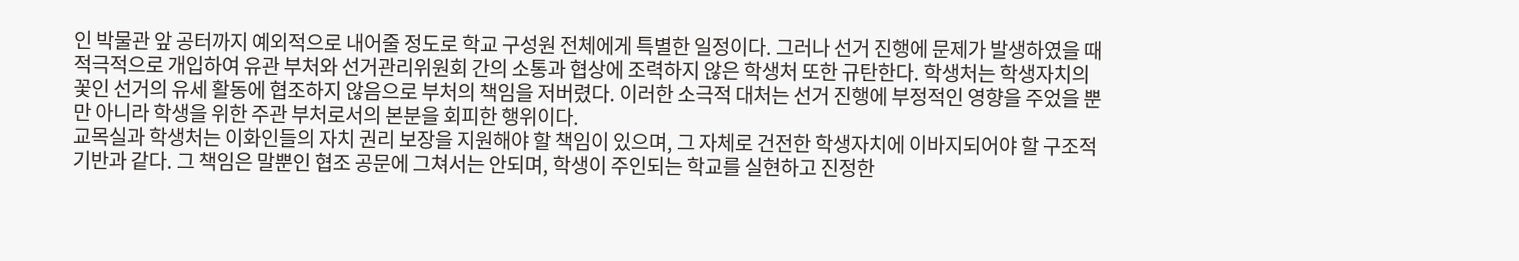인 박물관 앞 공터까지 예외적으로 내어줄 정도로 학교 구성원 전체에게 특별한 일정이다. 그러나 선거 진행에 문제가 발생하였을 때 적극적으로 개입하여 유관 부처와 선거관리위원회 간의 소통과 협상에 조력하지 않은 학생처 또한 규탄한다. 학생처는 학생자치의 꽃인 선거의 유세 활동에 협조하지 않음으로 부처의 책임을 저버렸다. 이러한 소극적 대처는 선거 진행에 부정적인 영향을 주었을 뿐만 아니라 학생을 위한 주관 부처로서의 본분을 회피한 행위이다.
교목실과 학생처는 이화인들의 자치 권리 보장을 지원해야 할 책임이 있으며, 그 자체로 건전한 학생자치에 이바지되어야 할 구조적 기반과 같다. 그 책임은 말뿐인 협조 공문에 그쳐서는 안되며, 학생이 주인되는 학교를 실현하고 진정한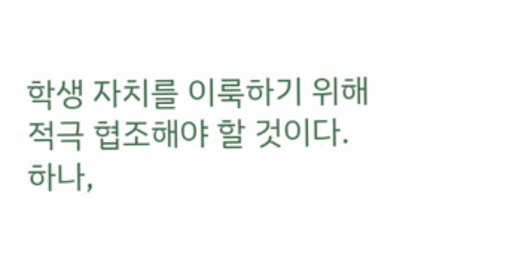학생 자치를 이룩하기 위해 적극 협조해야 할 것이다.
하나,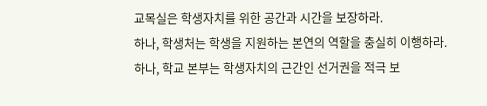교목실은 학생자치를 위한 공간과 시간을 보장하라.
하나, 학생처는 학생을 지원하는 본연의 역할을 충실히 이행하라.
하나, 학교 본부는 학생자치의 근간인 선거권을 적극 보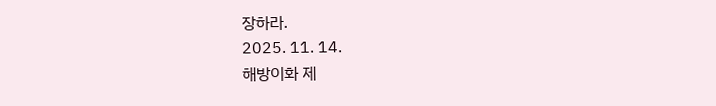장하라.
2025. 11. 14.
해방이화 제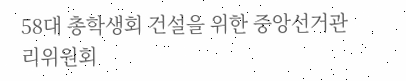58대 총학생회 건설을 위한 중앙선거관리위원회